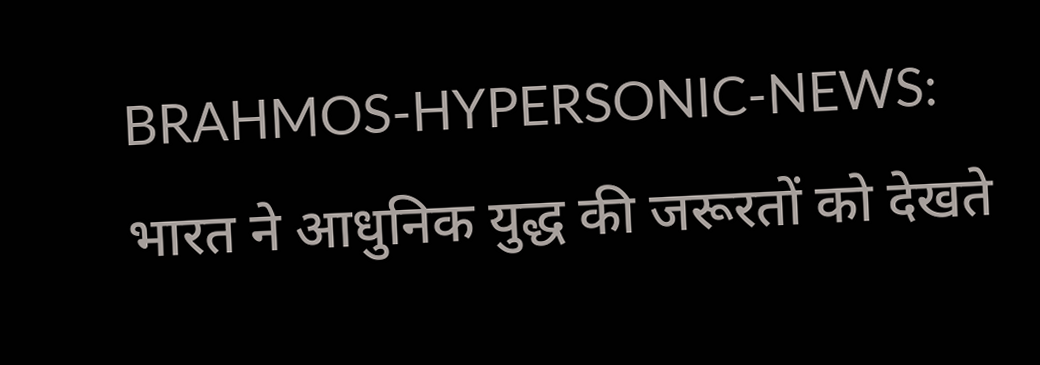BRAHMOS-HYPERSONIC-NEWS: भारत ने आधुनिक युद्ध की जरूरतों को देखते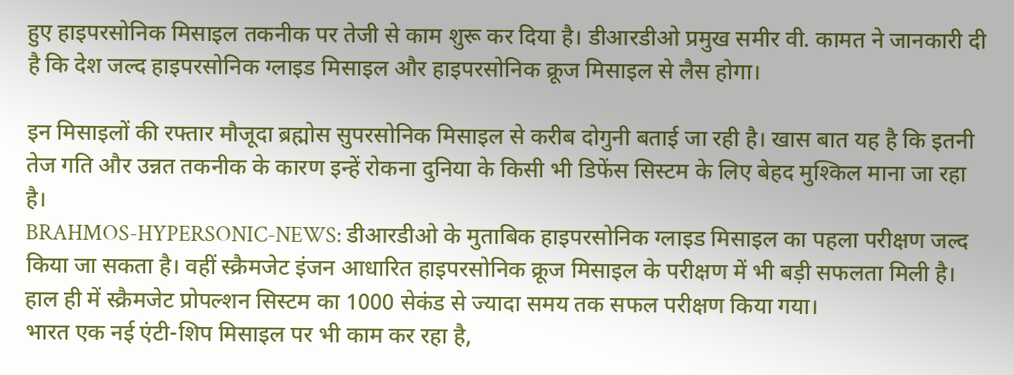हुए हाइपरसोनिक मिसाइल तकनीक पर तेजी से काम शुरू कर दिया है। डीआरडीओ प्रमुख समीर वी. कामत ने जानकारी दी है कि देश जल्द हाइपरसोनिक ग्लाइड मिसाइल और हाइपरसोनिक क्रूज मिसाइल से लैस होगा।

इन मिसाइलों की रफ्तार मौजूदा ब्रह्मोस सुपरसोनिक मिसाइल से करीब दोगुनी बताई जा रही है। खास बात यह है कि इतनी तेज गति और उन्नत तकनीक के कारण इन्हें रोकना दुनिया के किसी भी डिफेंस सिस्टम के लिए बेहद मुश्किल माना जा रहा है।
BRAHMOS-HYPERSONIC-NEWS: डीआरडीओ के मुताबिक हाइपरसोनिक ग्लाइड मिसाइल का पहला परीक्षण जल्द किया जा सकता है। वहीं स्क्रैमजेट इंजन आधारित हाइपरसोनिक क्रूज मिसाइल के परीक्षण में भी बड़ी सफलता मिली है। हाल ही में स्क्रैमजेट प्रोपल्शन सिस्टम का 1000 सेकंड से ज्यादा समय तक सफल परीक्षण किया गया।
भारत एक नई एंटी-शिप मिसाइल पर भी काम कर रहा है,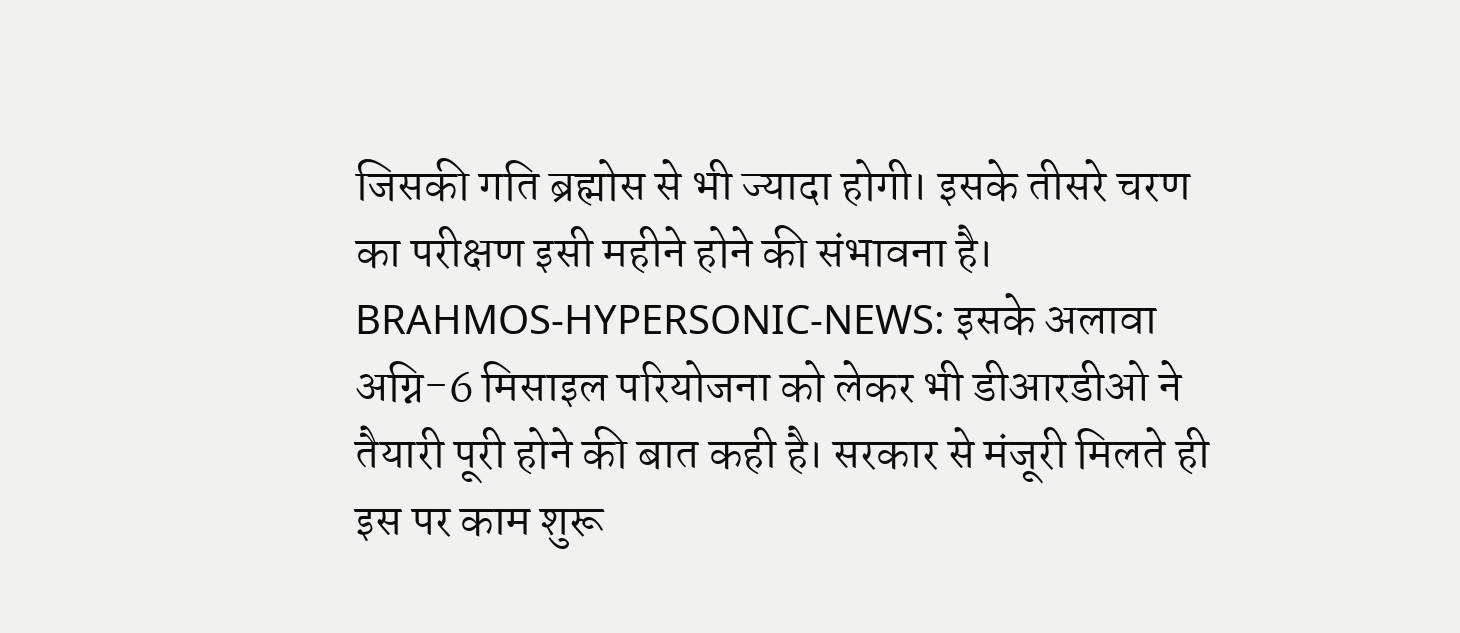जिसकी गति ब्रह्मोस से भी ज्यादा होगी। इसके तीसरे चरण का परीक्षण इसी महीने होने की संभावना है।
BRAHMOS-HYPERSONIC-NEWS: इसके अलावा अग्नि-6 मिसाइल परियोजना को लेकर भी डीआरडीओ ने तैयारी पूरी होने की बात कही है। सरकार से मंजूरी मिलते ही इस पर काम शुरू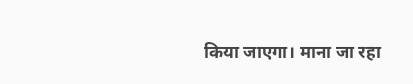किया जाएगा। माना जा रहा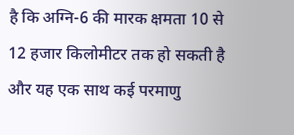है कि अग्नि-6 की मारक क्षमता 10 से 12 हजार किलोमीटर तक हो सकती है और यह एक साथ कई परमाणु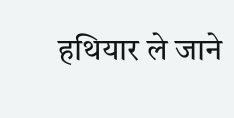हथियार ले जाने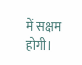में सक्षम होगी।